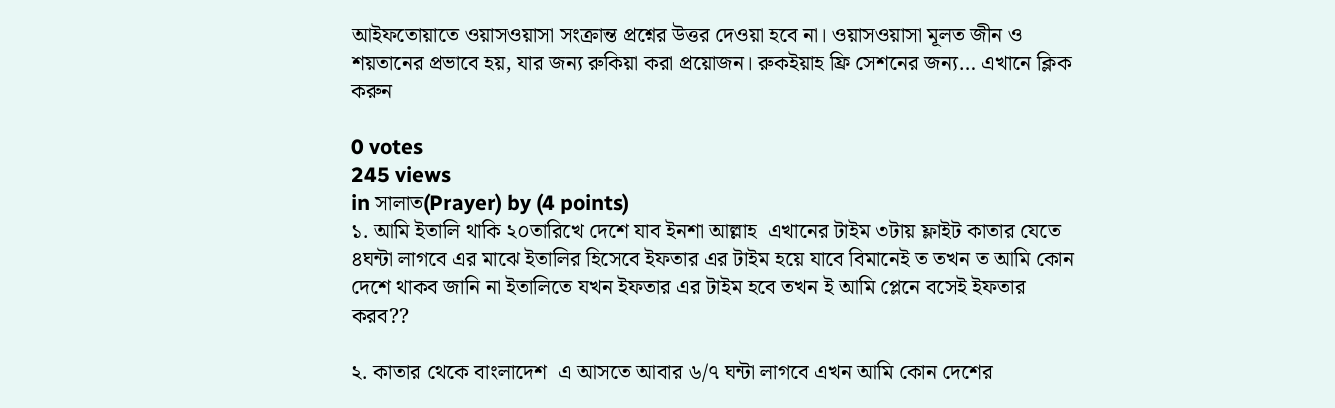আইফতোয়াতে ওয়াসওয়াসা সংক্রান্ত প্রশ্নের উত্তর দেওয়া হবে না। ওয়াসওয়াসা মূলত জীন ও শয়তানের প্রভাবে হয়, যার জন্য রুকিয়া করা প্রয়োজন। রুকইয়াহ ফ্রি সেশনের জন্য… এখানে ক্লিক করুন

0 votes
245 views
in সালাত(Prayer) by (4 points)
১. আমি ইতালি থাকি ২০তারিখে দেশে যাব ইনশা আল্লাহ  এখানের টাইম ৩টায় ফ্লাইট কাতার যেতে ৪ঘন্টা লাগবে এর মাঝে ইতালির হিসেবে ইফতার এর টাইম হয়ে যাবে বিমানেই ত তখন ত আমি কোন দেশে থাকব জানি না ইতালিতে যখন ইফতার এর টাইম হবে তখন ই আমি প্লেনে বসেই ইফতার করব??

২. কাতার থেকে বাংলাদেশ  এ আসতে আবার ৬/৭ ঘন্টা লাগবে এখন আমি কোন দেশের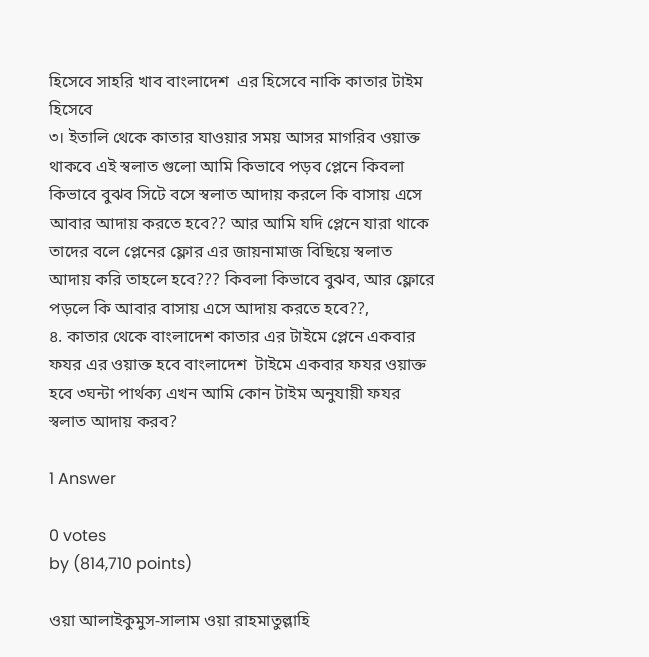হিসেবে সাহরি খাব বাংলাদেশ  এর হিসেবে নাকি কাতার টাইম হিসেবে
৩। ইতালি থেকে কাতার যাওয়ার সময় আসর মাগরিব ওয়াক্ত থাকবে এই স্বলাত গুলো আমি কিভাবে পড়ব প্লেনে কিবলা কিভাবে বুঝব সিটে বসে স্বলাত আদায় করলে কি বাসায় এসে আবার আদায় করতে হবে?? আর আমি যদি প্লেনে যারা থাকে তাদের বলে প্লেনের ফ্লোর এর জায়নামাজ বিছিয়ে স্বলাত আদায় করি তাহলে হবে??? কিবলা কিভাবে বুঝব, আর ফ্লোরে পড়লে কি আবার বাসায় এসে আদায় করতে হবে??,
৪. কাতার থেকে বাংলাদেশ কাতার এর টাইমে প্লেনে একবার ফযর এর ওয়াক্ত হবে বাংলাদেশ  টাইমে একবার ফযর ওয়াক্ত হবে ৩ঘন্টা পার্থক্য এখন আমি কোন টাইম অনুযায়ী ফযর স্বলাত আদায় করব?

1 Answer

0 votes
by (814,710 points)

ওয়া আলাইকুমুস-সালাম ওয়া রাহমাতুল্লাহি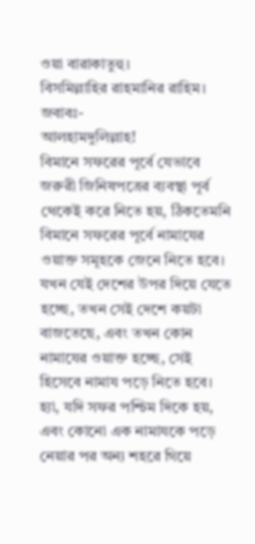ওয়া বারাকাতুহু।
বিসমিল্লাহির রাহমানির রাহিম।
জবাবঃ-
আলহামদুলিল্লাহ!
বিমানে সফরের পূর্বে যেভাবে জরুরী জিনিষপত্রের ব্যবস্থা পূর্ব থেকেই করে নিতে হয়, ঠিকতেমনি বিমানে সফরের পূর্বে নামাযের ওয়াক্ত সমূহকে জেনে নিতে হবে। যখন যেই দেশের উপর দিয়ে যেতে হচ্ছে, তখন সেই দেশে কয়টা বাজতেছে, এবং তখন কোন নামাযের ওয়াক্ত হচ্ছে, সেই হিসেবে নামায পড়ে নিতে হবে। হ্যা, যদি সফর পশ্চিম দিকে হয়, এবং কোনো এক নামাযকে পড়ে নেয়ার পর অন্য শহরে গিয়ে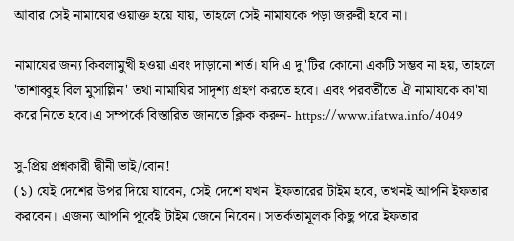আবার সেই নামাযের ওয়াক্ত হয়ে যায়, তাহলে সেই নামাযকে পড়া জরুরী হবে না।

নামাযের জন্য কিবলামুখী হওয়া এবং দাড়ানো শর্ত। যদি এ দু'টির কোনো একটি সম্ভব না হয়, তাহলে 'তাশাব্বুহ বিল মুসাল্লিন' তথা নামাযির সাদৃশ্য গ্রহণ করতে হবে। এবং পরবর্তীতে ঐ নামাযকে কা'যা করে নিতে হবে।এ সম্পর্কে বিস্তারিত জানতে ক্লিক করুন- https://www.ifatwa.info/4049

সু-প্রিয় প্রশ্নকারী দ্বীনী ভাই/বোন!
(১) যেই দেশের উপর দিয়ে যাবেন, সেই দেশে যখন  ইফতারের টাইম হবে, তখনই আপনি ইফতার করবেন। এজন্য আপনি পূর্বেই টাইম জেনে নিবেন। সতর্কতামূলক কিছু পরে ইফতার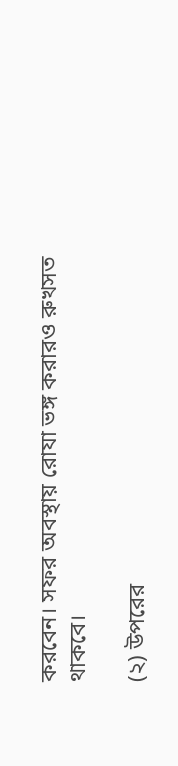করবেন। সফর অবস্থায় রোযা ভঙ্গ করারও রুখসত থাকবে।

(২) উপরের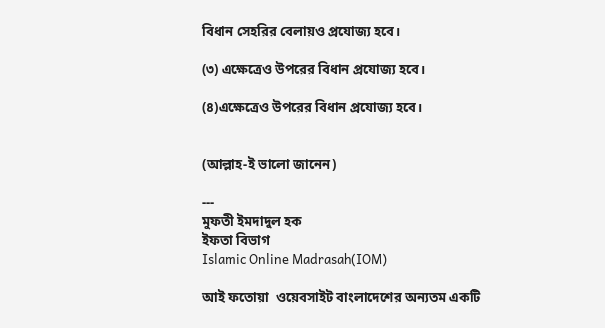বিধান সেহরির বেলায়ও প্রযোজ্য হবে।

(৩) এক্ষেত্রেও উপরের বিধান প্রযোজ্য হবে।

(৪)এক্ষেত্রেও উপরের বিধান প্রযোজ্য হবে।


(আল্লাহ-ই ভালো জানেন)

---
মুফতী ইমদাদুল হক
ইফতা বিভাগ
Islamic Online Madrasah(IOM)

আই ফতোয়া  ওয়েবসাইট বাংলাদেশের অন্যতম একটি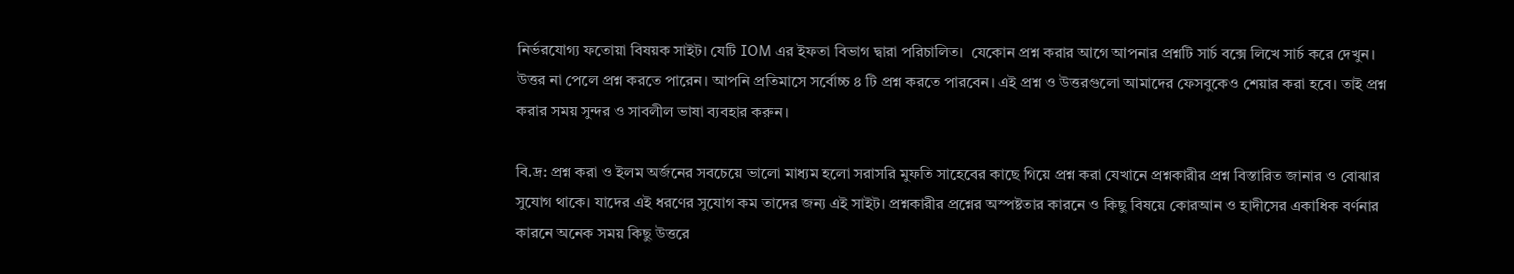নির্ভরযোগ্য ফতোয়া বিষয়ক সাইট। যেটি IOM এর ইফতা বিভাগ দ্বারা পরিচালিত।  যেকোন প্রশ্ন করার আগে আপনার প্রশ্নটি সার্চ বক্সে লিখে সার্চ করে দেখুন। উত্তর না পেলে প্রশ্ন করতে পারেন। আপনি প্রতিমাসে সর্বোচ্চ ৪ টি প্রশ্ন করতে পারবেন। এই প্রশ্ন ও উত্তরগুলো আমাদের ফেসবুকেও শেয়ার করা হবে। তাই প্রশ্ন করার সময় সুন্দর ও সাবলীল ভাষা ব্যবহার করুন।

বি.দ্র: প্রশ্ন করা ও ইলম অর্জনের সবচেয়ে ভালো মাধ্যম হলো সরাসরি মুফতি সাহেবের কাছে গিয়ে প্রশ্ন করা যেখানে প্রশ্নকারীর প্রশ্ন বিস্তারিত জানার ও বোঝার সুযোগ থাকে। যাদের এই ধরণের সুযোগ কম তাদের জন্য এই সাইট। প্রশ্নকারীর প্রশ্নের অস্পষ্টতার কারনে ও কিছু বিষয়ে কোরআন ও হাদীসের একাধিক বর্ণনার কারনে অনেক সময় কিছু উত্তরে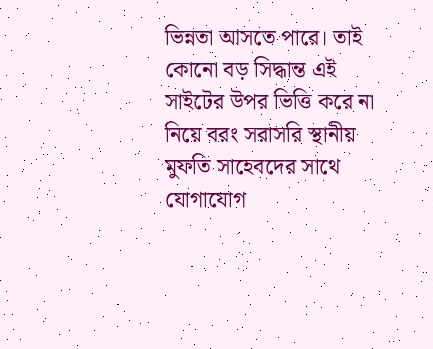ভিন্নতা আসতে পারে। তাই কোনো বড় সিদ্ধান্ত এই সাইটের উপর ভিত্তি করে না নিয়ে বরং সরাসরি স্থানীয় মুফতি সাহেবদের সাথে যোগাযোগ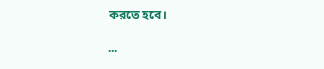করতে হবে।

...